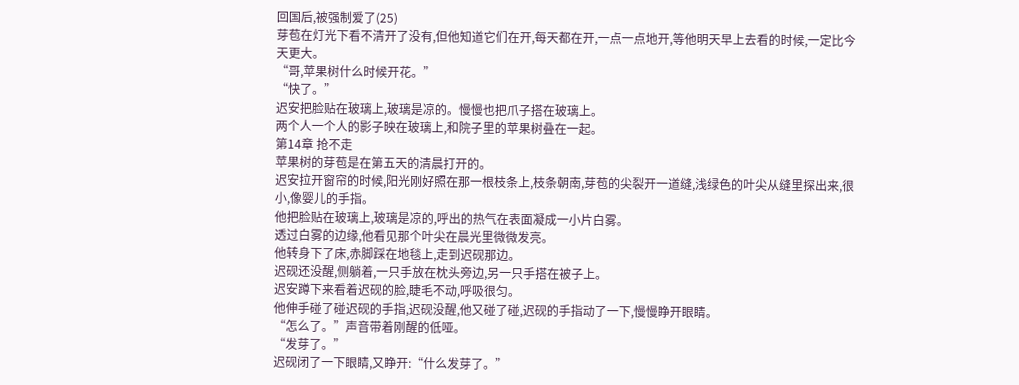回国后,被强制爱了(25)
芽苞在灯光下看不清开了没有,但他知道它们在开,每天都在开,一点一点地开,等他明天早上去看的时候,一定比今天更大。
“哥,苹果树什么时候开花。”
“快了。”
迟安把脸贴在玻璃上,玻璃是凉的。慢慢也把爪子搭在玻璃上。
两个人一个人的影子映在玻璃上,和院子里的苹果树叠在一起。
第14章 抢不走
苹果树的芽苞是在第五天的清晨打开的。
迟安拉开窗帘的时候,阳光刚好照在那一根枝条上,枝条朝南,芽苞的尖裂开一道缝,浅绿色的叶尖从缝里探出来,很小,像婴儿的手指。
他把脸贴在玻璃上,玻璃是凉的,呼出的热气在表面凝成一小片白雾。
透过白雾的边缘,他看见那个叶尖在晨光里微微发亮。
他转身下了床,赤脚踩在地毯上,走到迟砚那边。
迟砚还没醒,侧躺着,一只手放在枕头旁边,另一只手搭在被子上。
迟安蹲下来看着迟砚的脸,睫毛不动,呼吸很匀。
他伸手碰了碰迟砚的手指,迟砚没醒,他又碰了碰,迟砚的手指动了一下,慢慢睁开眼睛。
“怎么了。”声音带着刚醒的低哑。
“发芽了。”
迟砚闭了一下眼睛,又睁开:“什么发芽了。”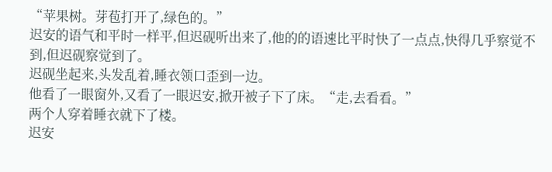“苹果树。芽苞打开了,绿色的。”
迟安的语气和平时一样平,但迟砚听出来了,他的的语速比平时快了一点点,快得几乎察觉不到,但迟砚察觉到了。
迟砚坐起来,头发乱着,睡衣领口歪到一边。
他看了一眼窗外,又看了一眼迟安,掀开被子下了床。“走,去看看。”
两个人穿着睡衣就下了楼。
迟安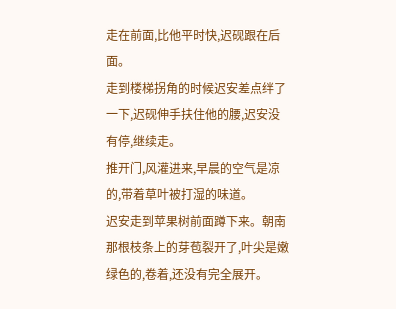走在前面,比他平时快,迟砚跟在后面。
走到楼梯拐角的时候迟安差点绊了一下,迟砚伸手扶住他的腰,迟安没有停,继续走。
推开门,风灌进来,早晨的空气是凉的,带着草叶被打湿的味道。
迟安走到苹果树前面蹲下来。朝南那根枝条上的芽苞裂开了,叶尖是嫩绿色的,卷着,还没有完全展开。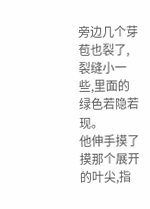旁边几个芽苞也裂了,裂缝小一些,里面的绿色若隐若现。
他伸手摸了摸那个展开的叶尖,指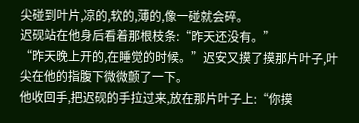尖碰到叶片,凉的,软的,薄的,像一碰就会碎。
迟砚站在他身后看着那根枝条:“昨天还没有。”
“昨天晚上开的,在睡觉的时候。”迟安又摸了摸那片叶子,叶尖在他的指腹下微微颤了一下。
他收回手,把迟砚的手拉过来,放在那片叶子上:“你摸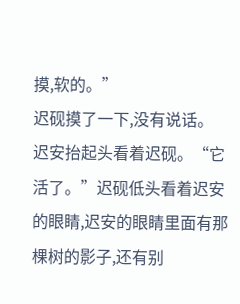摸,软的。”
迟砚摸了一下,没有说话。
迟安抬起头看着迟砚。“它活了。”迟砚低头看着迟安的眼睛,迟安的眼睛里面有那棵树的影子,还有别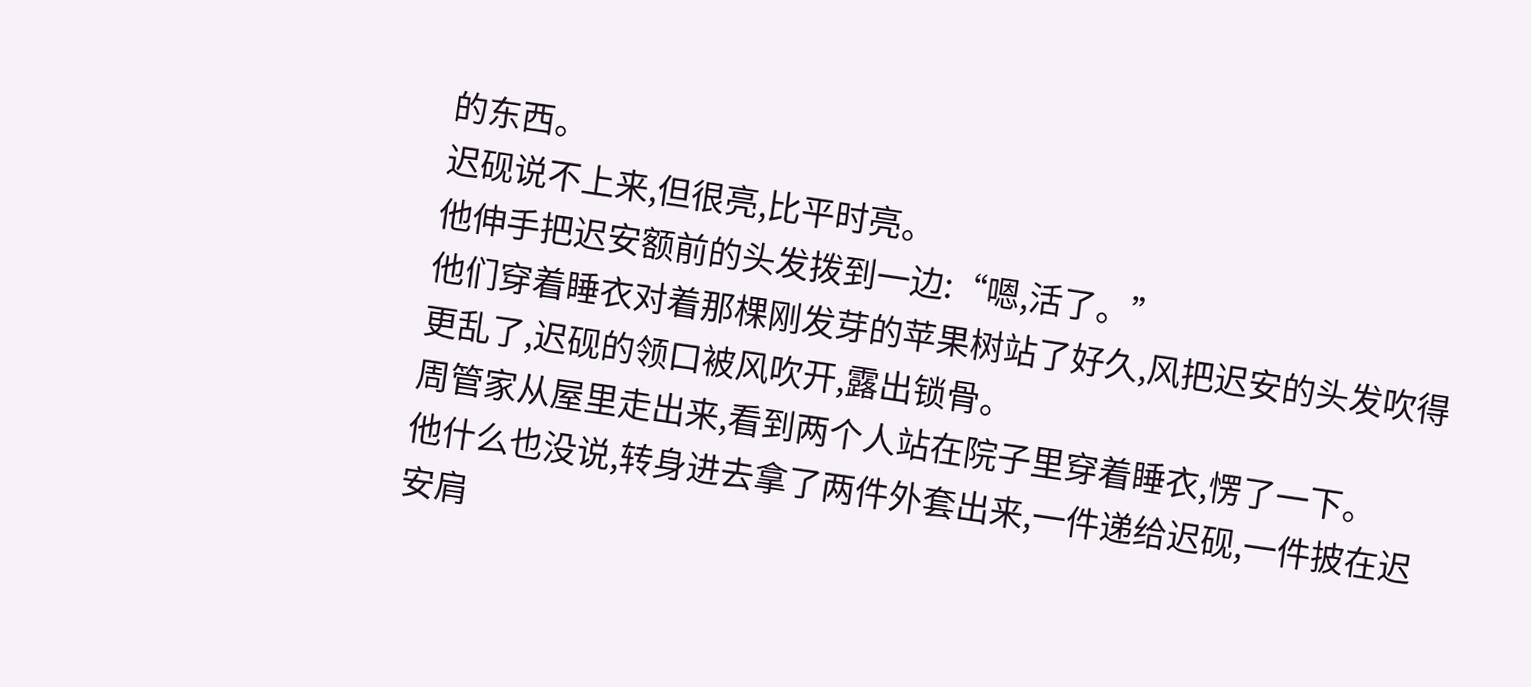的东西。
迟砚说不上来,但很亮,比平时亮。
他伸手把迟安额前的头发拨到一边:“嗯,活了。”
他们穿着睡衣对着那棵刚发芽的苹果树站了好久,风把迟安的头发吹得更乱了,迟砚的领口被风吹开,露出锁骨。
周管家从屋里走出来,看到两个人站在院子里穿着睡衣,愣了一下。
他什么也没说,转身进去拿了两件外套出来,一件递给迟砚,一件披在迟安肩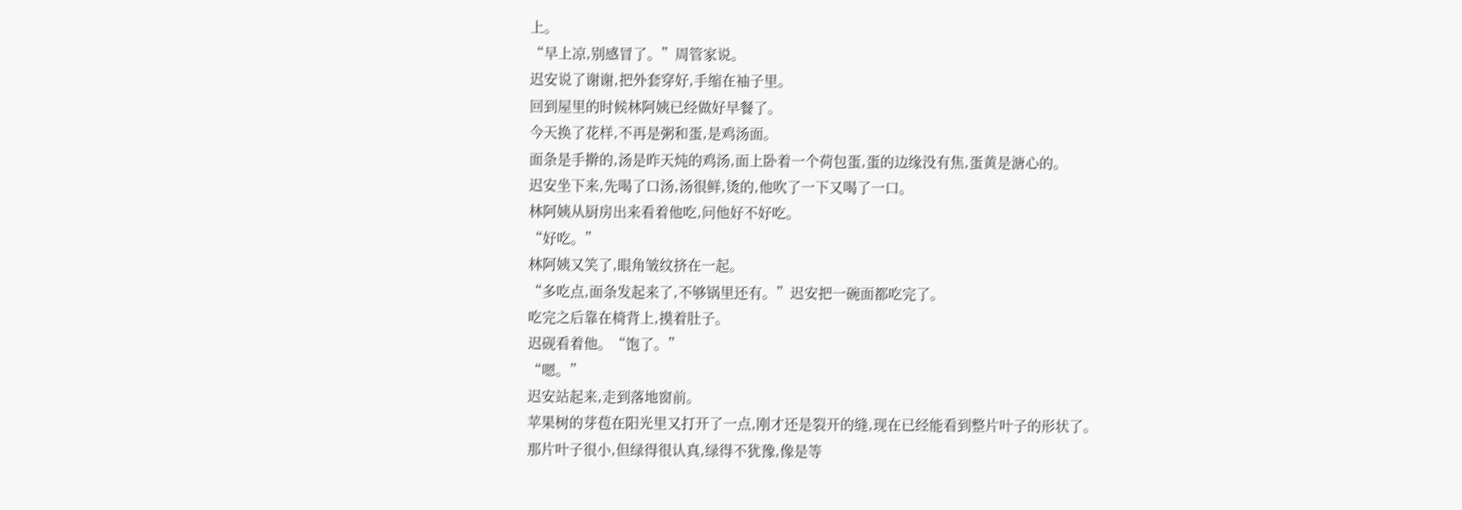上。
“早上凉,别感冒了。”周管家说。
迟安说了谢谢,把外套穿好,手缩在袖子里。
回到屋里的时候林阿姨已经做好早餐了。
今天换了花样,不再是粥和蛋,是鸡汤面。
面条是手擀的,汤是昨天炖的鸡汤,面上卧着一个荷包蛋,蛋的边缘没有焦,蛋黄是溏心的。
迟安坐下来,先喝了口汤,汤很鲜,烫的,他吹了一下又喝了一口。
林阿姨从厨房出来看着他吃,问他好不好吃。
“好吃。”
林阿姨又笑了,眼角皱纹挤在一起。
“多吃点,面条发起来了,不够锅里还有。”迟安把一碗面都吃完了。
吃完之后靠在椅背上,摸着肚子。
迟砚看着他。“饱了。”
“嗯。”
迟安站起来,走到落地窗前。
苹果树的芽苞在阳光里又打开了一点,刚才还是裂开的缝,现在已经能看到整片叶子的形状了。
那片叶子很小,但绿得很认真,绿得不犹豫,像是等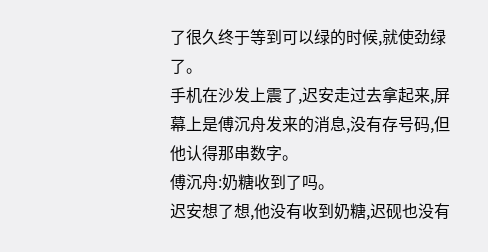了很久终于等到可以绿的时候,就使劲绿了。
手机在沙发上震了,迟安走过去拿起来,屏幕上是傅沉舟发来的消息,没有存号码,但他认得那串数字。
傅沉舟:奶糖收到了吗。
迟安想了想,他没有收到奶糖,迟砚也没有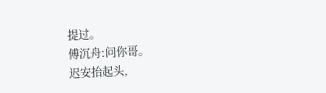提过。
傅沉舟:问你哥。
迟安抬起头,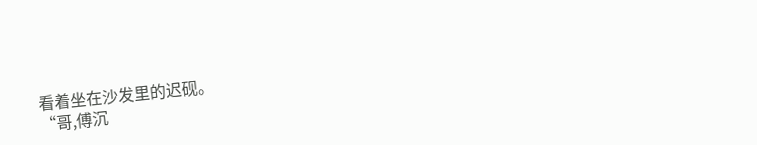看着坐在沙发里的迟砚。
“哥,傅沉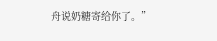舟说奶糖寄给你了。”